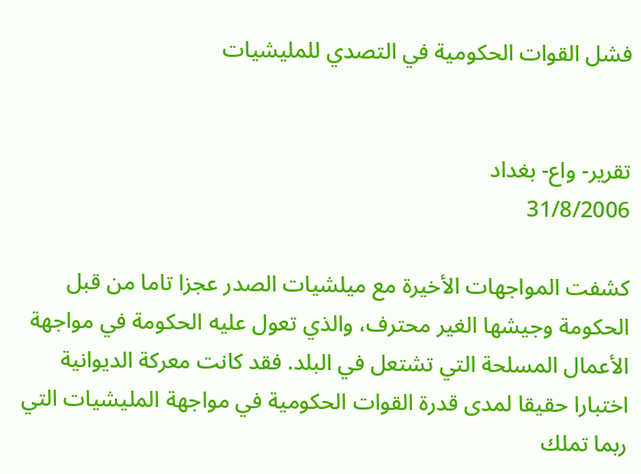فشل القوات الحكومية في التصدي للمليشيات


تقرير- واع- بغداد
31/8/2006

كشفت المواجهات الأخيرة مع ميلشيات الصدر عجزا تاما من قبل الحكومة وجيشها الغير محترف، والذي تعول عليه الحكومة في مواجهة الأعمال المسلحة التي تشتعل في البلد. فقد كانت معركة الديوانية اختبارا حقيقا لمدى قدرة القوات الحكومية في مواجهة المليشيات التي ربما تملك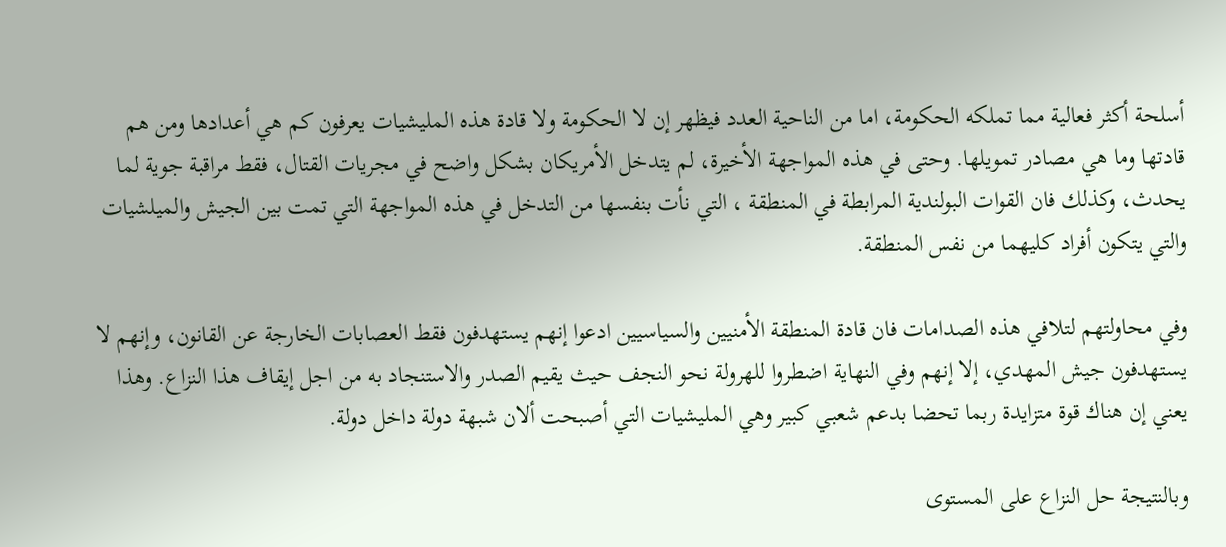أسلحة أكثر فعالية مما تملكه الحكومة، اما من الناحية العدد فيظهر إن لا الحكومة ولا قادة هذه المليشيات يعرفون كم هي أعدادها ومن هم قادتها وما هي مصادر تمويلها. وحتى في هذه المواجهة الأخيرة، لم يتدخل الأمريكان بشكل واضح في مجريات القتال، فقط مراقبة جوية لما يحدث، وكذلك فان القوات البولندية المرابطة في المنطقة ، التي نأت بنفسها من التدخل في هذه المواجهة التي تمت بين الجيش والميلشيات والتي يتكون أفراد كليهما من نفس المنطقة.

وفي محاولتهم لتلافي هذه الصدامات فان قادة المنطقة الأمنيين والسياسيين ادعوا إنهم يستهدفون فقط العصابات الخارجة عن القانون، وإنهم لا يستهدفون جيش المهدي، إلا إنهم وفي النهاية اضطروا للهرولة نحو النجف حيث يقيم الصدر والاستنجاد به من اجل إيقاف هذا النزاع. وهذا يعني إن هناك قوة متزايدة ربما تحضا بدعم شعبي كبير وهي المليشيات التي أصبحت ألان شبهة دولة داخل دولة.

وبالنتيجة حل النزاع على المستوى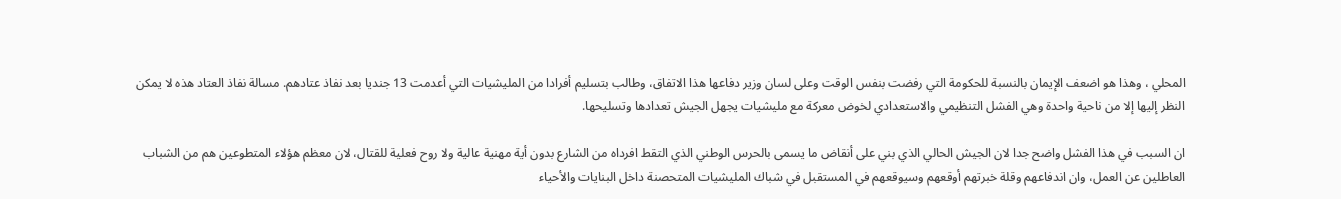المحلي ، وهذا هو اضعف الإيمان بالنسبة للحكومة التي رفضت بنفس الوقت وعلى لسان وزير دفاعها هذا الاتفاق، وطالب بتسليم أفرادا من المليشيات التي أعدمت 13 جنديا بعد نفاذ عتادهم. مسالة نفاذ العتاد هذه لا يمكن النظر إليها إلا من ناحية واحدة وهي الفشل التنظيمي والاستعدادي لخوض معركة مع مليشيات يجهل الجيش تعدادها وتسليحها.

ان السبب في هذا الفشل واضح جدا لان الجيش الحالي الذي بني على أنقاض ما يسمى بالحرس الوطني الذي التقط افرداه من الشارع بدون أية مهنية عالية ولا روح فعلية للقتال، لان معظم هؤلاء المتطوعين هم من الشباب العاطلين عن العمل، وان اندفاعهم وقلة خبرتهم أوقعهم وسيوقعهم في المستقبل في شباك المليشيات المتحصنة داخل البنايات والأحياء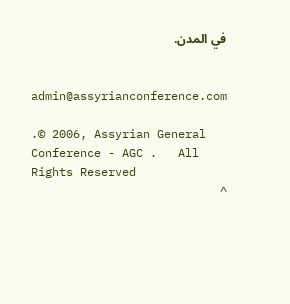في المدن.


admin@assyrianconference.com

.© 2006, Assyrian General Conference - AGC .   All Rights Reserved
^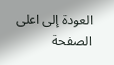العودة إلى اعلى الصفحة